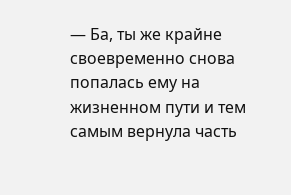— Ба, ты же крайне своевременно снова попалась ему на жизненном пути и тем самым вернула часть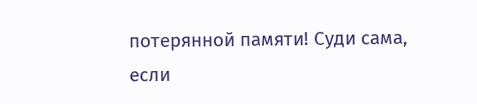потерянной памяти! Суди сама, если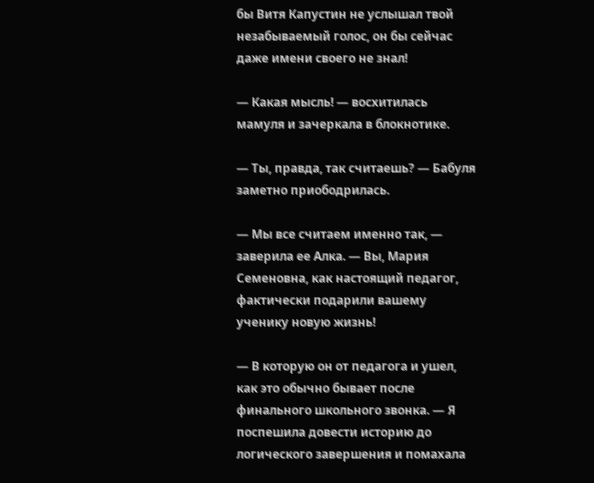бы Витя Капустин не услышал твой незабываемый голос, он бы сейчас даже имени своего не знал!

— Какая мысль! — восхитилась мамуля и зачеркала в блокнотике.

— Ты, правда, так считаешь? — Бабуля заметно приободрилась.

— Мы все считаем именно так, — заверила ее Алка. — Вы, Мария Семеновна, как настоящий педагог, фактически подарили вашему ученику новую жизнь!

— В которую он от педагога и ушел, как это обычно бывает после финального школьного звонка. — Я поспешила довести историю до логического завершения и помахала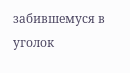забившемуся в уголок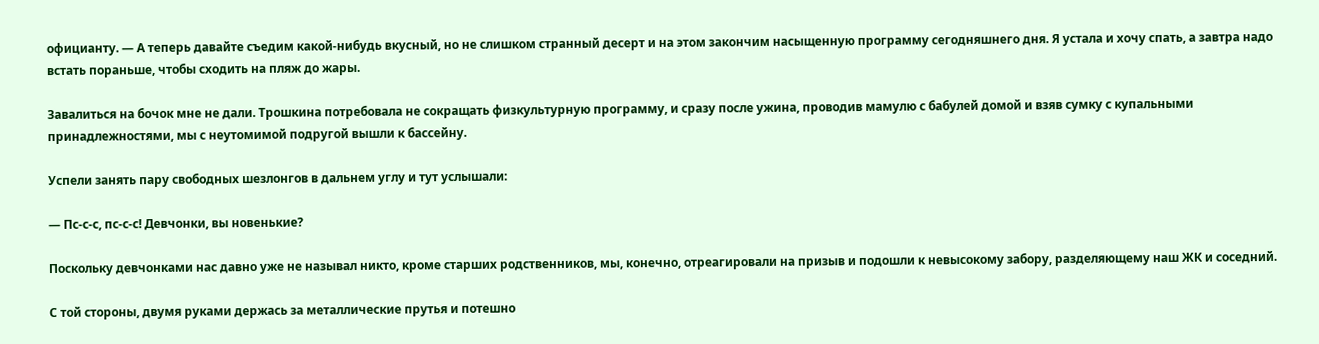официанту. — А теперь давайте съедим какой-нибудь вкусный, но не слишком странный десерт и на этом закончим насыщенную программу сегодняшнего дня. Я устала и хочу спать, а завтра надо встать пораньше, чтобы сходить на пляж до жары.

Завалиться на бочок мне не дали. Трошкина потребовала не сокращать физкультурную программу, и сразу после ужина, проводив мамулю с бабулей домой и взяв сумку с купальными принадлежностями, мы с неутомимой подругой вышли к бассейну.

Успели занять пару свободных шезлонгов в дальнем углу и тут услышали:

— Пс-с-с, пс-с-с! Девчонки, вы новенькие?

Поскольку девчонками нас давно уже не называл никто, кроме старших родственников, мы, конечно, отреагировали на призыв и подошли к невысокому забору, разделяющему наш ЖК и соседний.

С той стороны, двумя руками держась за металлические прутья и потешно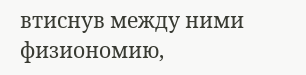втиснув между ними физиономию,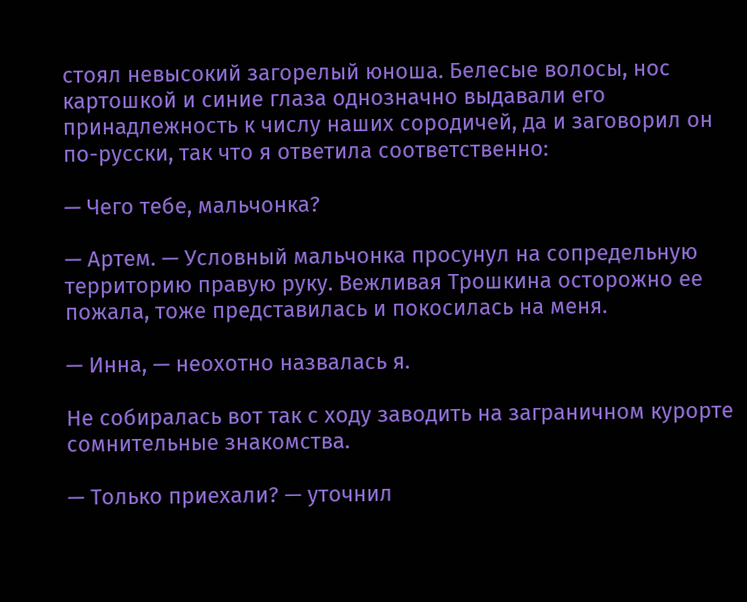стоял невысокий загорелый юноша. Белесые волосы, нос картошкой и синие глаза однозначно выдавали его принадлежность к числу наших сородичей, да и заговорил он по-русски, так что я ответила соответственно:

— Чего тебе, мальчонка?

— Артем. — Условный мальчонка просунул на сопредельную территорию правую руку. Вежливая Трошкина осторожно ее пожала, тоже представилась и покосилась на меня.

— Инна, — неохотно назвалась я.

Не собиралась вот так с ходу заводить на заграничном курорте сомнительные знакомства.

— Только приехали? — уточнил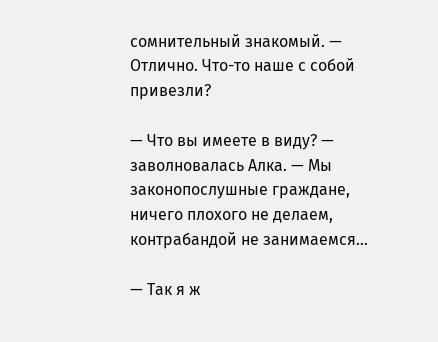сомнительный знакомый. — Отлично. Что-то наше с собой привезли?

— Что вы имеете в виду? — заволновалась Алка. — Мы законопослушные граждане, ничего плохого не делаем, контрабандой не занимаемся…

— Так я ж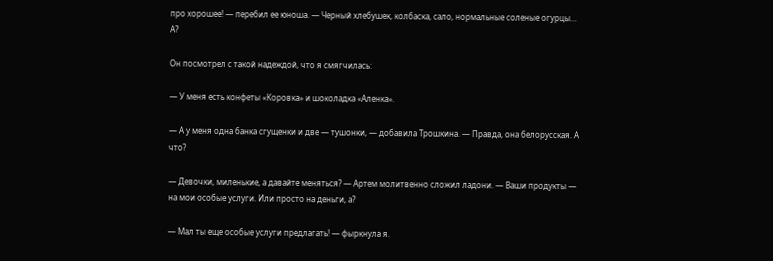про хорошее! — перебил ее юноша. — Черный хлебушек, колбаска, сало, нормальные соленые огурцы… А?

Он посмотрел с такой надеждой, что я смягчилась:

— У меня есть конфеты «Коровка» и шоколадка «Аленка».

— А у меня одна банка сгущенки и две — тушонки, — добавила Трошкина. — Правда, она белорусская. А что?

— Девочки, миленькие, а давайте меняться? — Артем молитвенно сложил ладони. — Ваши продукты — на мои особые услуги. Или просто на деньги, а?

— Мал ты еще особые услуги предлагать! — фыркнула я.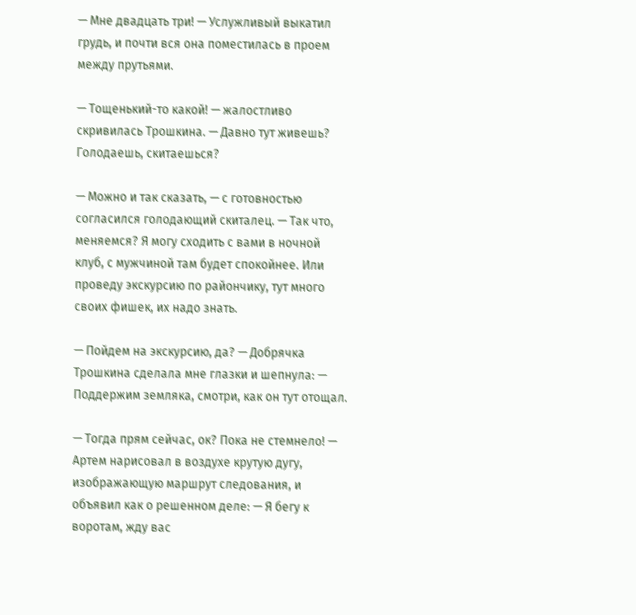— Мне двадцать три! — Услужливый выкатил грудь, и почти вся она поместилась в проем между прутьями.

— Тощенький-то какой! — жалостливо скривилась Трошкина. — Давно тут живешь? Голодаешь, скитаешься?

— Можно и так сказать, — с готовностью согласился голодающий скиталец. — Так что, меняемся? Я могу сходить с вами в ночной клуб, с мужчиной там будет спокойнее. Или проведу экскурсию по райончику, тут много своих фишек, их надо знать.

— Пойдем на экскурсию, да? — Добрячка Трошкина сделала мне глазки и шепнула: — Поддержим земляка, смотри, как он тут отощал.

— Тогда прям сейчас, ок? Пока не стемнело! — Артем нарисовал в воздухе крутую дугу, изображающую маршрут следования, и объявил как о решенном деле: — Я бегу к воротам, жду вас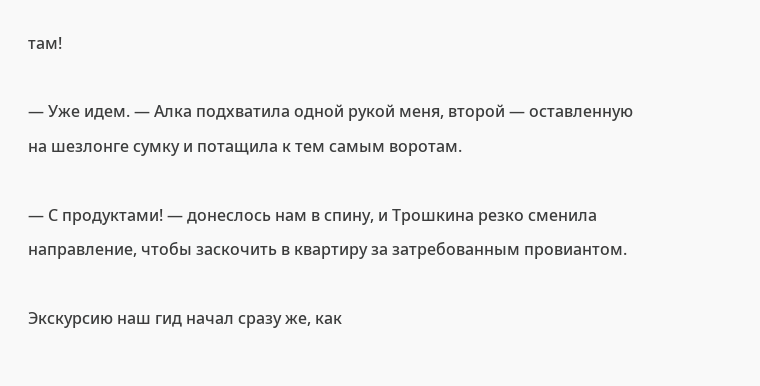там!

— Уже идем. — Алка подхватила одной рукой меня, второй — оставленную на шезлонге сумку и потащила к тем самым воротам.

— С продуктами! — донеслось нам в спину, и Трошкина резко сменила направление, чтобы заскочить в квартиру за затребованным провиантом.

Экскурсию наш гид начал сразу же, как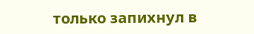только запихнул в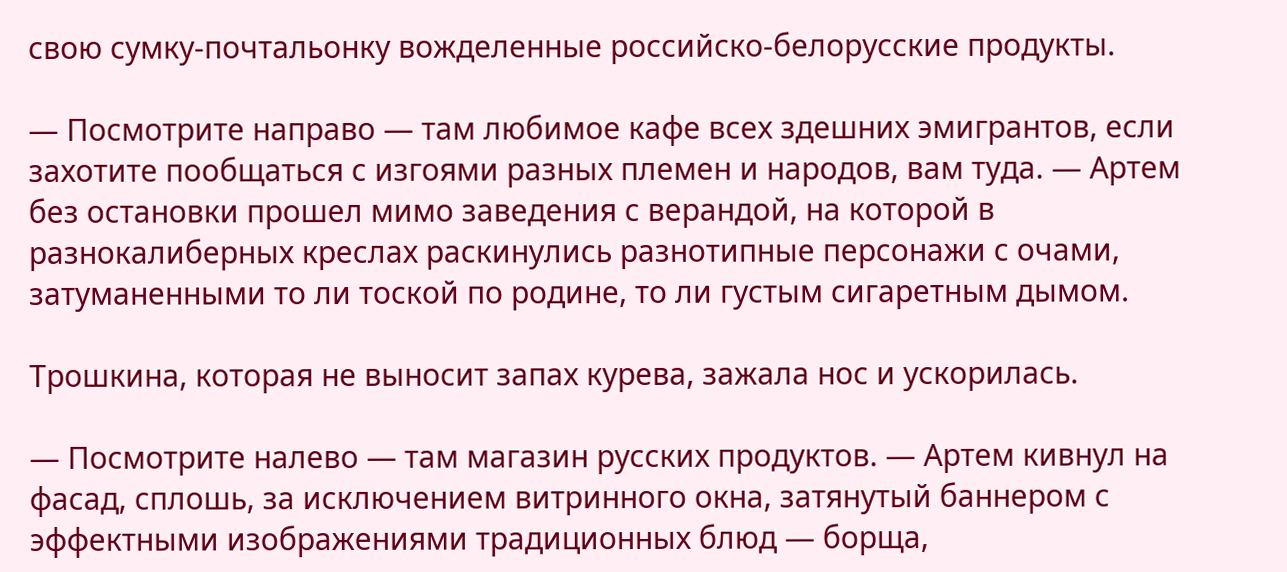свою сумку-почтальонку вожделенные российско-белорусские продукты.

— Посмотрите направо — там любимое кафе всех здешних эмигрантов, если захотите пообщаться с изгоями разных племен и народов, вам туда. — Артем без остановки прошел мимо заведения с верандой, на которой в разнокалиберных креслах раскинулись разнотипные персонажи с очами, затуманенными то ли тоской по родине, то ли густым сигаретным дымом.

Трошкина, которая не выносит запах курева, зажала нос и ускорилась.

— Посмотрите налево — там магазин русских продуктов. — Артем кивнул на фасад, сплошь, за исключением витринного окна, затянутый баннером с эффектными изображениями традиционных блюд — борща,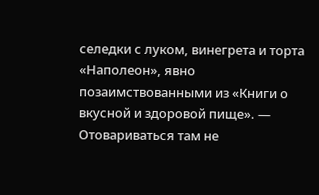селедки с луком, винегрета и торта «Наполеон», явно позаимствованными из «Книги о вкусной и здоровой пище». — Отовариваться там не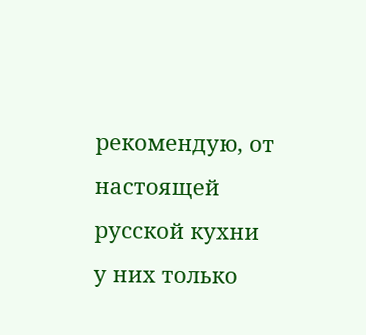рекомендую, от настоящей русской кухни у них только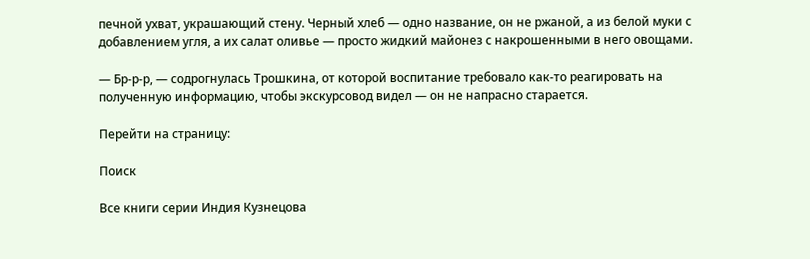печной ухват, украшающий стену. Черный хлеб — одно название, он не ржаной, а из белой муки с добавлением угля, а их салат оливье — просто жидкий майонез с накрошенными в него овощами.

— Бр-р-р, — содрогнулась Трошкина, от которой воспитание требовало как-то реагировать на полученную информацию, чтобы экскурсовод видел — он не напрасно старается.

Перейти на страницу:

Поиск

Все книги серии Индия Кузнецова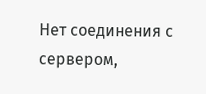Нет соединения с сервером,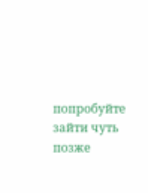попробуйте зайти чуть позже